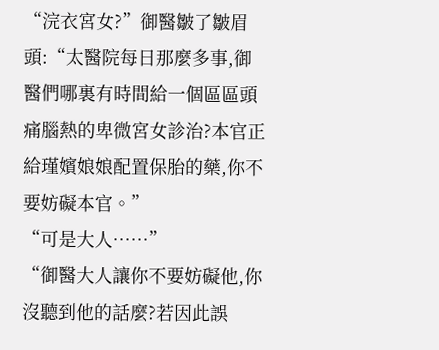“浣衣宮女?”御醫皺了皺眉頭:“太醫院每日那麼多事,御醫們哪裏有時間給一個區區頭痛腦熱的卑微宮女診治?本官正給瑾嬪娘娘配置保胎的藥,你不要妨礙本官。”
“可是大人……”
“御醫大人讓你不要妨礙他,你沒聽到他的話麼?若因此誤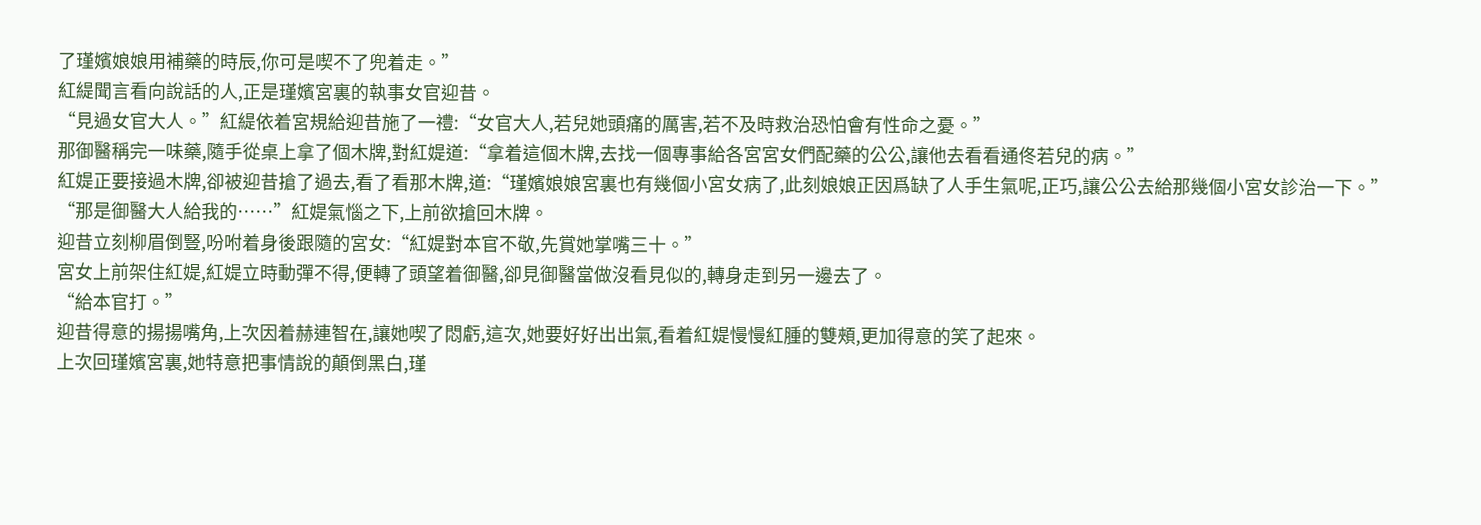了瑾嬪娘娘用補藥的時辰,你可是喫不了兜着走。”
紅緹聞言看向說話的人,正是瑾嬪宮裏的執事女官迎昔。
“見過女官大人。”紅緹依着宮規給迎昔施了一禮:“女官大人,若兒她頭痛的厲害,若不及時救治恐怕會有性命之憂。”
那御醫稱完一味藥,隨手從桌上拿了個木牌,對紅媞道:“拿着這個木牌,去找一個專事給各宮宮女們配藥的公公,讓他去看看通佟若兒的病。”
紅媞正要接過木牌,卻被迎昔搶了過去,看了看那木牌,道:“瑾嬪娘娘宮裏也有幾個小宮女病了,此刻娘娘正因爲缺了人手生氣呢,正巧,讓公公去給那幾個小宮女診治一下。”
“那是御醫大人給我的……”紅媞氣惱之下,上前欲搶回木牌。
迎昔立刻柳眉倒豎,吩咐着身後跟隨的宮女:“紅媞對本官不敬,先賞她掌嘴三十。”
宮女上前架住紅媞,紅媞立時動彈不得,便轉了頭望着御醫,卻見御醫當做沒看見似的,轉身走到另一邊去了。
“給本官打。”
迎昔得意的揚揚嘴角,上次因着赫連智在,讓她喫了悶虧,這次,她要好好出出氣,看着紅媞慢慢紅腫的雙頰,更加得意的笑了起來。
上次回瑾嬪宮裏,她特意把事情說的顛倒黑白,瑾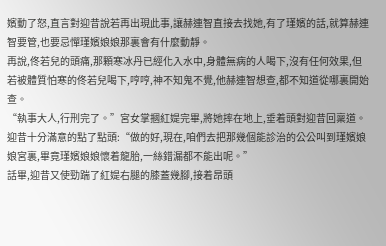嬪動了怒,直言對迎昔說若再出現此事,讓赫連智直接去找她,有了瑾嬪的話,就算赫連智要管,也要忌憚瑾嬪娘娘那裏會有什麼動靜。
再說,佟若兒的頭痛,那顆寒冰丹已經化入水中,身體無病的人喝下,沒有任何效果,但若被體質怕寒的佟若兒喝下,哼哼,神不知鬼不覺,他赫連智想查,都不知道從哪裏開始查。
“執事大人,行刑完了。”宮女掌摑紅媞完畢,將她摔在地上,垂着頭對迎昔回稟道。
迎昔十分滿意的點了點頭:“做的好,現在,咱們去把那幾個能診治的公公叫到瑾嬪娘娘宮裏,畢竟瑾嬪娘娘懷着龍胎,一絲錯漏都不能出呢。”
話畢,迎昔又使勁踹了紅媞右腿的膝蓋幾腳,接着昂頭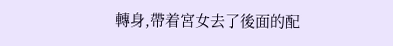轉身,帶着宮女去了後面的配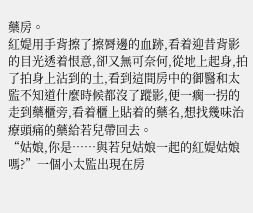藥房。
紅媞用手背擦了擦脣邊的血跡,看着迎昔背影的目光透着恨意,卻又無可奈何,從地上起身,拍了拍身上沾到的土,看到這間房中的御醫和太監不知道什麼時候都沒了蹤影,便一瘸一拐的走到藥櫃旁,看着櫃上貼着的藥名,想找幾味治療頭痛的藥給若兒帶回去。
“姑娘,你是……與若兒姑娘一起的紅媞姑娘嗎?”一個小太監出現在房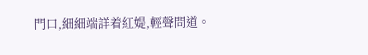門口,細細端詳着紅媞,輕聲問道。